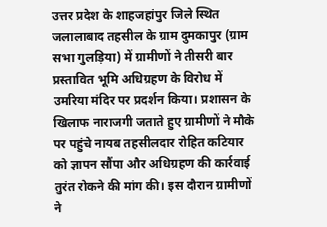उत्तर प्रदेश के शाहजहांपुर जिले स्थित जलालाबाद तहसील के ग्राम दुमकापुर (ग्राम सभा गुलड़िया) में ग्रामीणों ने तीसरी बार प्रस्तावित भूमि अधिग्रहण के विरोध में उमरिया मंदिर पर प्रदर्शन किया। प्रशासन के खिलाफ नाराजगी जताते हुए ग्रामीणों ने मौके पर पहुंचे नायब तहसीलदार रोहित कटियार को ज्ञापन सौंपा और अधिग्रहण की कार्रवाई तुरंत रोकने की मांग की। इस दौरान ग्रामीणों ने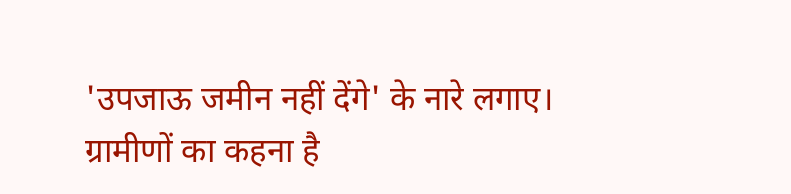'उपजाऊ जमीन नहीं देंगे' के नारे लगाए। ग्रामीणों का कहना है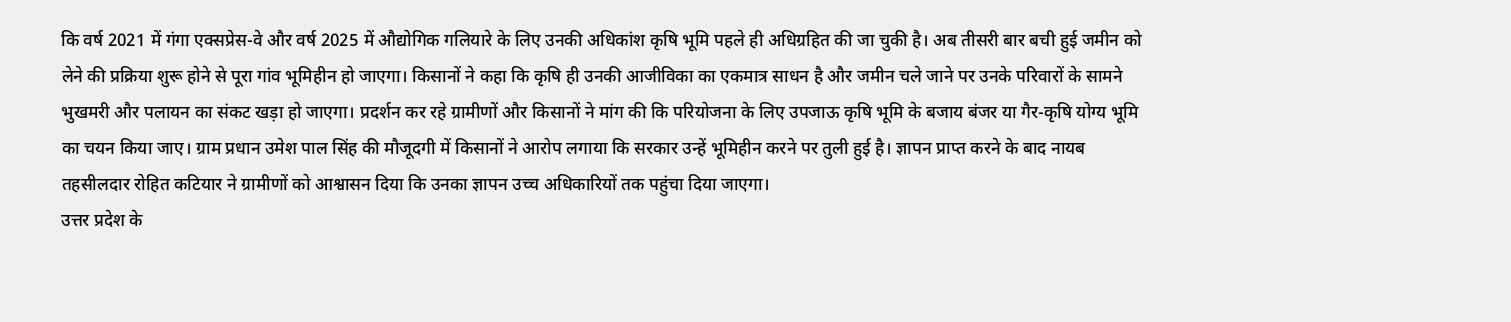कि वर्ष 2021 में गंगा एक्सप्रेस-वे और वर्ष 2025 में औद्योगिक गलियारे के लिए उनकी अधिकांश कृषि भूमि पहले ही अधिग्रहित की जा चुकी है। अब तीसरी बार बची हुई जमीन को लेने की प्रक्रिया शुरू होने से पूरा गांव भूमिहीन हो जाएगा। किसानों ने कहा कि कृषि ही उनकी आजीविका का एकमात्र साधन है और जमीन चले जाने पर उनके परिवारों के सामने भुखमरी और पलायन का संकट खड़ा हो जाएगा। प्रदर्शन कर रहे ग्रामीणों और किसानों ने मांग की कि परियोजना के लिए उपजाऊ कृषि भूमि के बजाय बंजर या गैर-कृषि योग्य भूमि का चयन किया जाए। ग्राम प्रधान उमेश पाल सिंह की मौजूदगी में किसानों ने आरोप लगाया कि सरकार उन्हें भूमिहीन करने पर तुली हुई है। ज्ञापन प्राप्त करने के बाद नायब तहसीलदार रोहित कटियार ने ग्रामीणों को आश्वासन दिया कि उनका ज्ञापन उच्च अधिकारियों तक पहुंचा दिया जाएगा।
उत्तर प्रदेश के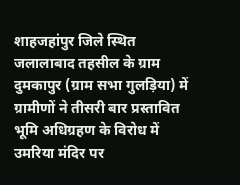शाहजहांपुर जिले स्थित जलालाबाद तहसील के ग्राम दुमकापुर (ग्राम सभा गुलड़िया) में ग्रामीणों ने तीसरी बार प्रस्तावित भूमि अधिग्रहण के विरोध में उमरिया मंदिर पर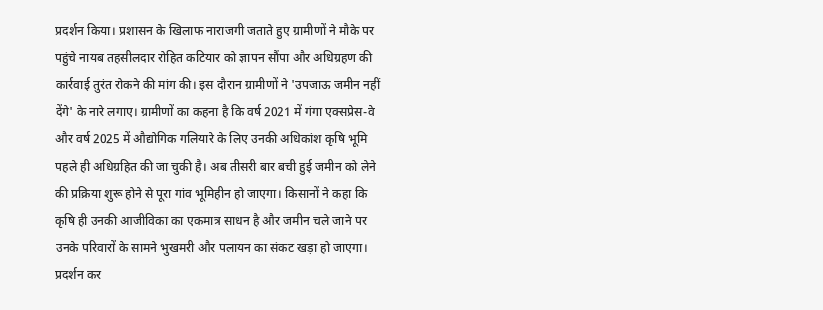प्रदर्शन किया। प्रशासन के खिलाफ नाराजगी जताते हुए ग्रामीणों ने मौके पर पहुंचे नायब तहसीलदार रोहित कटियार को ज्ञापन सौंपा और अधिग्रहण की कार्रवाई तुरंत रोकने की मांग की। इस दौरान ग्रामीणों ने 'उपजाऊ जमीन नहीं देंगे' के नारे लगाए। ग्रामीणों का कहना है कि वर्ष 2021 में गंगा एक्सप्रेस-वे और वर्ष 2025 में औद्योगिक गलियारे के लिए उनकी अधिकांश कृषि भूमि पहले ही अधिग्रहित की जा चुकी है। अब तीसरी बार बची हुई जमीन को लेने की प्रक्रिया शुरू होने से पूरा गांव भूमिहीन हो जाएगा। किसानों ने कहा कि कृषि ही उनकी आजीविका का एकमात्र साधन है और जमीन चले जाने पर उनके परिवारों के सामने भुखमरी और पलायन का संकट खड़ा हो जाएगा। प्रदर्शन कर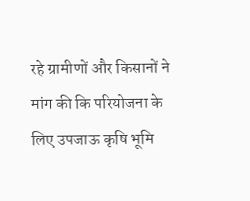रहे ग्रामीणों और किसानों ने मांग की कि परियोजना के लिए उपजाऊ कृषि भूमि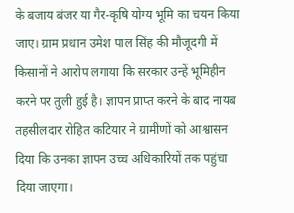के बजाय बंजर या गैर-कृषि योग्य भूमि का चयन किया जाए। ग्राम प्रधान उमेश पाल सिंह की मौजूदगी में किसानों ने आरोप लगाया कि सरकार उन्हें भूमिहीन करने पर तुली हुई है। ज्ञापन प्राप्त करने के बाद नायब तहसीलदार रोहित कटियार ने ग्रामीणों को आश्वासन दिया कि उनका ज्ञापन उच्च अधिकारियों तक पहुंचा दिया जाएगा।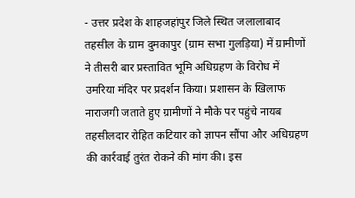- उत्तर प्रदेश के शाहजहांपुर जिले स्थित जलालाबाद तहसील के ग्राम दुमकापुर (ग्राम सभा गुलड़िया) में ग्रामीणों ने तीसरी बार प्रस्तावित भूमि अधिग्रहण के विरोध में उमरिया मंदिर पर प्रदर्शन किया। प्रशासन के खिलाफ नाराजगी जताते हुए ग्रामीणों ने मौके पर पहुंचे नायब तहसीलदार रोहित कटियार को ज्ञापन सौंपा और अधिग्रहण की कार्रवाई तुरंत रोकने की मांग की। इस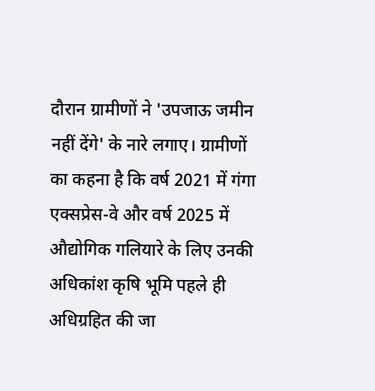दौरान ग्रामीणों ने 'उपजाऊ जमीन नहीं देंगे' के नारे लगाए। ग्रामीणों का कहना है कि वर्ष 2021 में गंगा एक्सप्रेस-वे और वर्ष 2025 में औद्योगिक गलियारे के लिए उनकी अधिकांश कृषि भूमि पहले ही अधिग्रहित की जा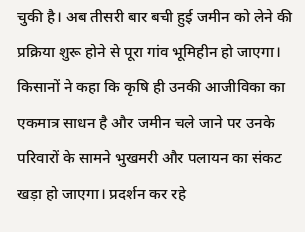चुकी है। अब तीसरी बार बची हुई जमीन को लेने की प्रक्रिया शुरू होने से पूरा गांव भूमिहीन हो जाएगा। किसानों ने कहा कि कृषि ही उनकी आजीविका का एकमात्र साधन है और जमीन चले जाने पर उनके परिवारों के सामने भुखमरी और पलायन का संकट खड़ा हो जाएगा। प्रदर्शन कर रहे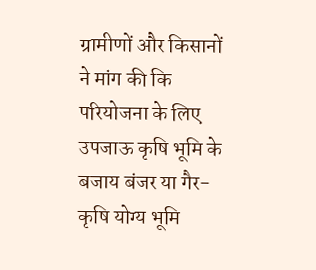ग्रामीणों और किसानों ने मांग की कि परियोजना के लिए उपजाऊ कृषि भूमि के बजाय बंजर या गैर-कृषि योग्य भूमि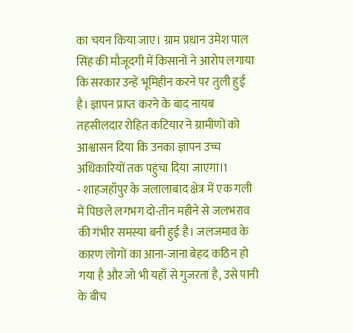का चयन किया जाए। ग्राम प्रधान उमेश पाल सिंह की मौजूदगी में किसानों ने आरोप लगाया कि सरकार उन्हें भूमिहीन करने पर तुली हुई है। ज्ञापन प्राप्त करने के बाद नायब तहसीलदार रोहित कटियार ने ग्रामीणों को आश्वासन दिया कि उनका ज्ञापन उच्च अधिकारियों तक पहुंचा दिया जाएगा।1
- शाहजहाँपुर के जलालाबाद क्षेत्र में एक गली में पिछले लगभग दो-तीन महीने से जलभराव की गंभीर समस्या बनी हुई है। जलजमाव के कारण लोगों का आना-जाना बेहद कठिन हो गया है और जो भी यहाँ से गुजरता है, उसे पानी के बीच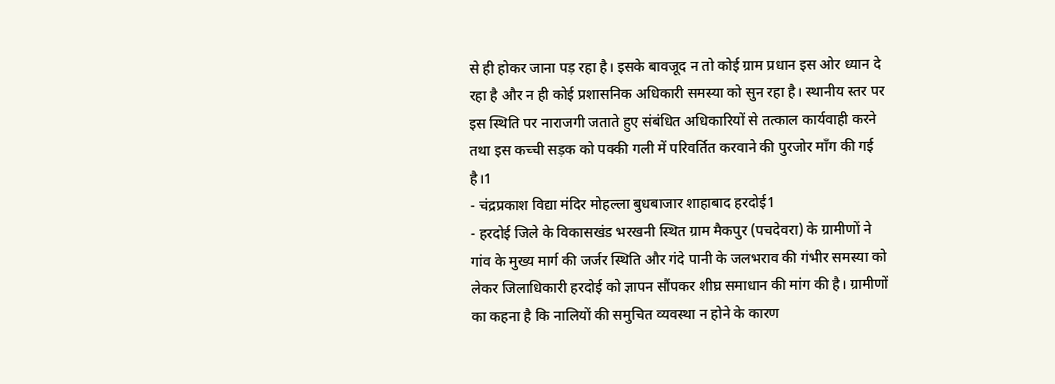से ही होकर जाना पड़ रहा है। इसके बावजूद न तो कोई ग्राम प्रधान इस ओर ध्यान दे रहा है और न ही कोई प्रशासनिक अधिकारी समस्या को सुन रहा है। स्थानीय स्तर पर इस स्थिति पर नाराजगी जताते हुए संबंधित अधिकारियों से तत्काल कार्यवाही करने तथा इस कच्ची सड़क को पक्की गली में परिवर्तित करवाने की पुरजोर माँग की गई है।1
- चंद्रप्रकाश विद्या मंदिर मोहल्ला बुधबाजार शाहाबाद हरदोई1
- हरदोई जिले के विकासखंड भरखनी स्थित ग्राम मैकपुर (पचदेवरा) के ग्रामीणों ने गांव के मुख्य मार्ग की जर्जर स्थिति और गंदे पानी के जलभराव की गंभीर समस्या को लेकर जिलाधिकारी हरदोई को ज्ञापन सौंपकर शीघ्र समाधान की मांग की है। ग्रामीणों का कहना है कि नालियों की समुचित व्यवस्था न होने के कारण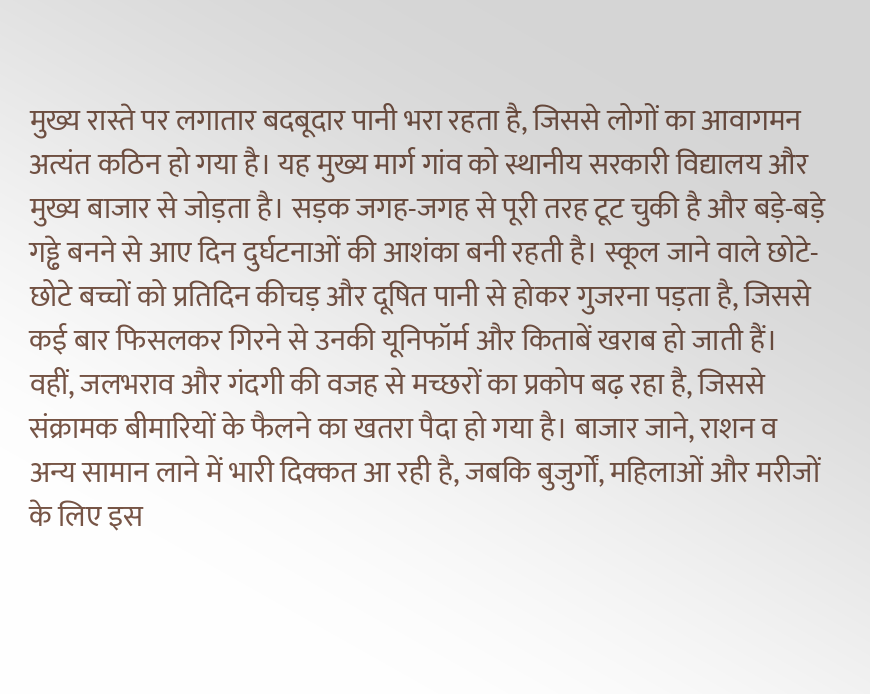मुख्य रास्ते पर लगातार बदबूदार पानी भरा रहता है, जिससे लोगों का आवागमन अत्यंत कठिन हो गया है। यह मुख्य मार्ग गांव को स्थानीय सरकारी विद्यालय और मुख्य बाजार से जोड़ता है। सड़क जगह-जगह से पूरी तरह टूट चुकी है और बड़े-बड़े गड्ढे बनने से आए दिन दुर्घटनाओं की आशंका बनी रहती है। स्कूल जाने वाले छोटे-छोटे बच्चों को प्रतिदिन कीचड़ और दूषित पानी से होकर गुजरना पड़ता है, जिससे कई बार फिसलकर गिरने से उनकी यूनिफॉर्म और किताबें खराब हो जाती हैं। वहीं, जलभराव और गंदगी की वजह से मच्छरों का प्रकोप बढ़ रहा है, जिससे संक्रामक बीमारियों के फैलने का खतरा पैदा हो गया है। बाजार जाने, राशन व अन्य सामान लाने में भारी दिक्कत आ रही है, जबकि बुजुर्गों, महिलाओं और मरीजों के लिए इस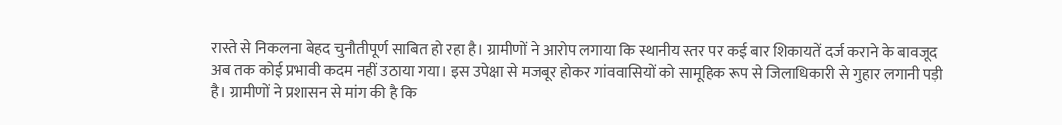रास्ते से निकलना बेहद चुनौतीपूर्ण साबित हो रहा है। ग्रामीणों ने आरोप लगाया कि स्थानीय स्तर पर कई बार शिकायतें दर्ज कराने के बावजूद अब तक कोई प्रभावी कदम नहीं उठाया गया। इस उपेक्षा से मजबूर होकर गांववासियों को सामूहिक रूप से जिलाधिकारी से गुहार लगानी पड़ी है। ग्रामीणों ने प्रशासन से मांग की है कि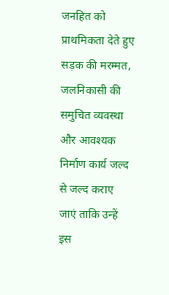जनहित को प्राथमिकता देते हुए सड़क की मरम्मत, जलनिकासी की समुचित व्यवस्था और आवश्यक निर्माण कार्य जल्द से जल्द कराए जाएं ताकि उन्हें इस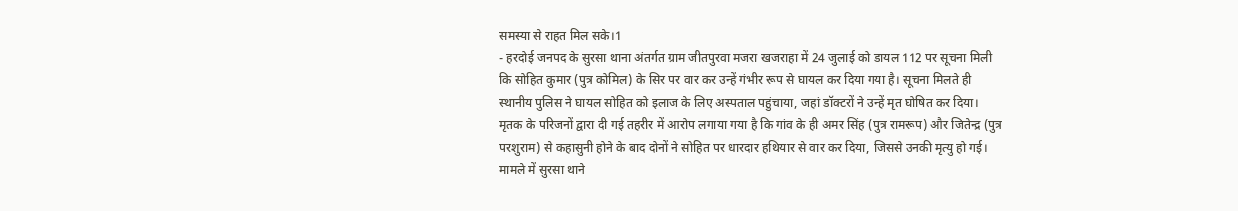समस्या से राहत मिल सके।1
- हरदोई जनपद के सुरसा थाना अंतर्गत ग्राम जीतपुरवा मजरा खजराहा में 24 जुलाई को डायल 112 पर सूचना मिली कि सोहित कुमार (पुत्र कोमिल) के सिर पर वार कर उन्हें गंभीर रूप से घायल कर दिया गया है। सूचना मिलते ही स्थानीय पुलिस ने घायल सोहित को इलाज के लिए अस्पताल पहुंचाया, जहां डॉक्टरों ने उन्हें मृत घोषित कर दिया। मृतक के परिजनों द्वारा दी गई तहरीर में आरोप लगाया गया है कि गांव के ही अमर सिंह (पुत्र रामरूप) और जितेन्द्र (पुत्र परशुराम) से कहासुनी होने के बाद दोनों ने सोहित पर धारदार हथियार से वार कर दिया, जिससे उनकी मृत्यु हो गई। मामले में सुरसा थाने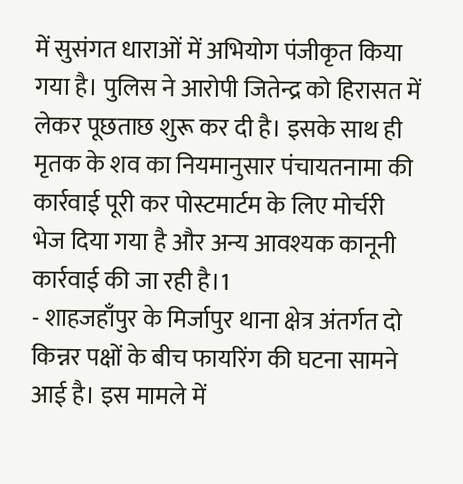में सुसंगत धाराओं में अभियोग पंजीकृत किया गया है। पुलिस ने आरोपी जितेन्द्र को हिरासत में लेकर पूछताछ शुरू कर दी है। इसके साथ ही मृतक के शव का नियमानुसार पंचायतनामा की कार्रवाई पूरी कर पोस्टमार्टम के लिए मोर्चरी भेज दिया गया है और अन्य आवश्यक कानूनी कार्रवाई की जा रही है।1
- शाहजहाँपुर के मिर्जापुर थाना क्षेत्र अंतर्गत दो किन्नर पक्षों के बीच फायरिंग की घटना सामने आई है। इस मामले में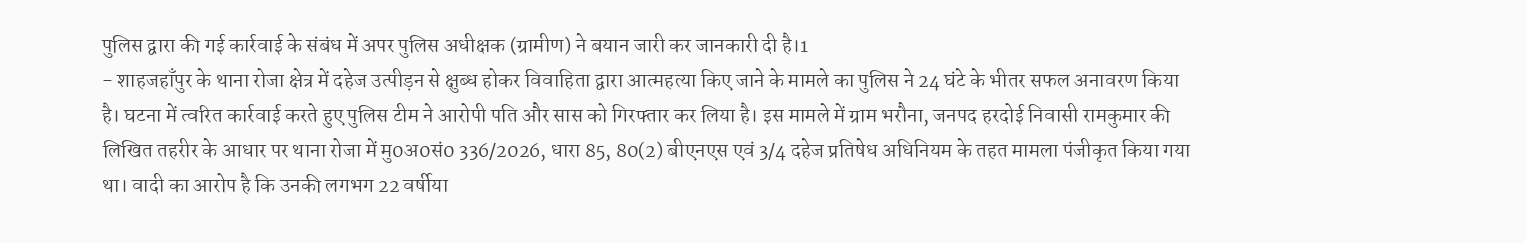पुलिस द्वारा की गई कार्रवाई के संबंध में अपर पुलिस अधीक्षक (ग्रामीण) ने बयान जारी कर जानकारी दी है।1
- शाहजहाँपुर के थाना रोजा क्षेत्र में दहेज उत्पीड़न से क्षुब्ध होकर विवाहिता द्वारा आत्महत्या किए जाने के मामले का पुलिस ने 24 घंटे के भीतर सफल अनावरण किया है। घटना में त्वरित कार्रवाई करते हुए पुलिस टीम ने आरोपी पति और सास को गिरफ्तार कर लिया है। इस मामले में ग्राम भरौना, जनपद हरदोई निवासी रामकुमार की लिखित तहरीर के आधार पर थाना रोजा में मु0अ0सं0 336/2026, धारा 85, 80(2) बीएनएस एवं 3/4 दहेज प्रतिषेध अधिनियम के तहत मामला पंजीकृत किया गया था। वादी का आरोप है कि उनकी लगभग 22 वर्षीया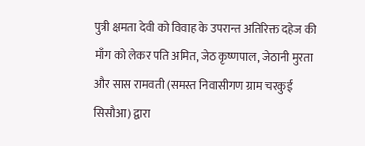पुत्री क्षमता देवी को विवाह के उपरान्त अतिरिक्त दहेज की माँग को लेकर पति अमित, जेठ कृष्णपाल, जेठानी मुरता और सास रामवती (समस्त निवासीगण ग्राम चरकुई सिसौआ) द्वारा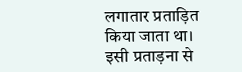लगातार प्रताड़ित किया जाता था। इसी प्रताड़ना से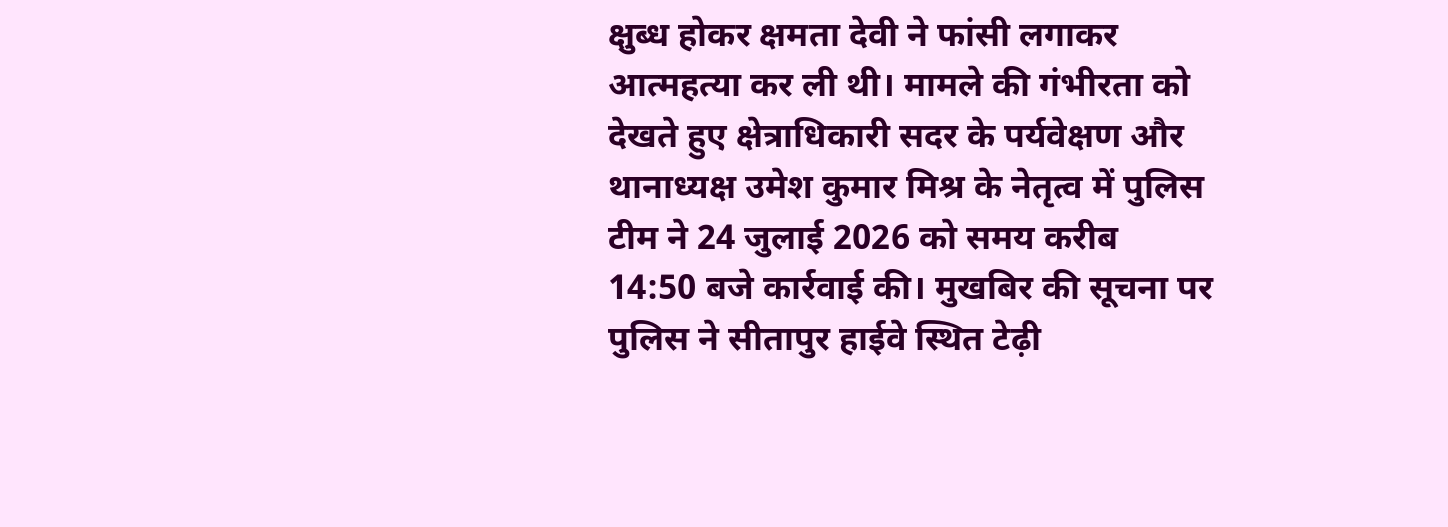क्षुब्ध होकर क्षमता देवी ने फांसी लगाकर आत्महत्या कर ली थी। मामले की गंभीरता को देखते हुए क्षेत्राधिकारी सदर के पर्यवेक्षण और थानाध्यक्ष उमेश कुमार मिश्र के नेतृत्व में पुलिस टीम ने 24 जुलाई 2026 को समय करीब 14:50 बजे कार्रवाई की। मुखबिर की सूचना पर पुलिस ने सीतापुर हाईवे स्थित टेढ़ी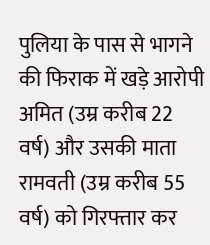पुलिया के पास से भागने की फिराक में खड़े आरोपी अमित (उम्र करीब 22 वर्ष) और उसकी माता रामवती (उम्र करीब 55 वर्ष) को गिरफ्तार कर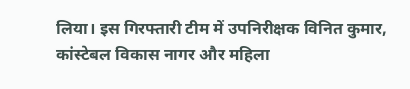लिया। इस गिरफ्तारी टीम में उपनिरीक्षक विनित कुमार, कांस्टेबल विकास नागर और महिला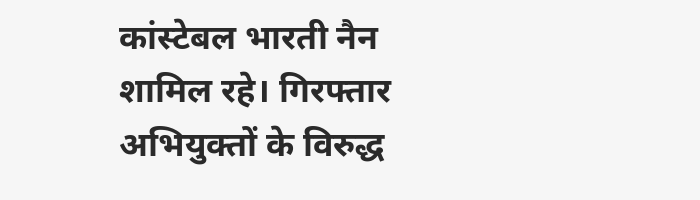कांस्टेबल भारती नैन शामिल रहे। गिरफ्तार अभियुक्तों के विरुद्ध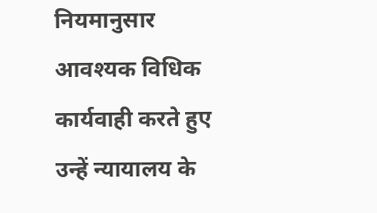नियमानुसार आवश्यक विधिक कार्यवाही करते हुए उन्हें न्यायालय के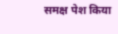समक्ष पेश किया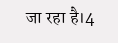जा रहा है।4